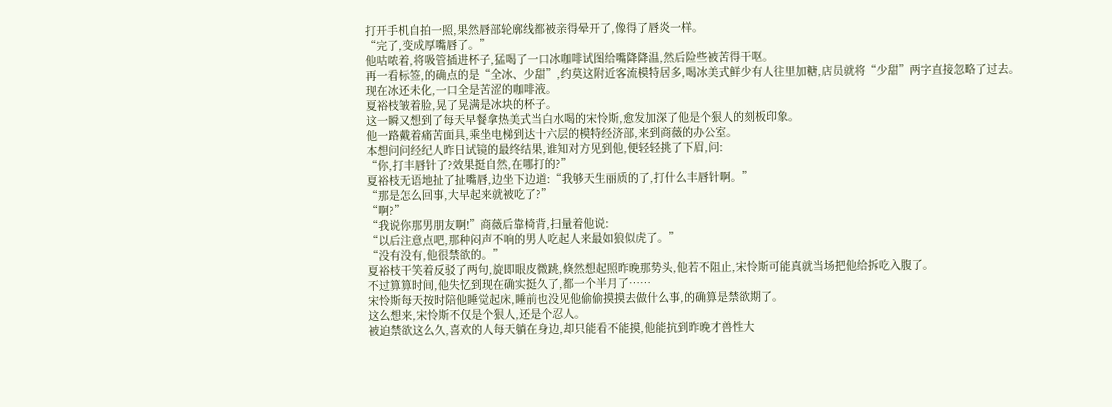打开手机自拍一照,果然唇部轮廓线都被亲得晕开了,像得了唇炎一样。
“完了,变成厚嘴唇了。”
他咕哝着,将吸管插进杯子,猛喝了一口冰咖啡试图给嘴降降温,然后险些被苦得干呕。
再一看标签,的确点的是“全冰、少甜”,约莫这附近客流模特居多,喝冰美式鲜少有人往里加糖,店员就将“少甜”两字直接忽略了过去。
现在冰还未化,一口全是苦涩的咖啡液。
夏裕枝皱着脸,晃了晃满是冰块的杯子。
这一瞬又想到了每天早餐拿热美式当白水喝的宋怜斯,愈发加深了他是个狠人的刻板印象。
他一路戴着痛苦面具,乘坐电梯到达十六层的模特经济部,来到商薇的办公室。
本想问问经纪人昨日试镜的最终结果,谁知对方见到他,便轻轻挑了下眉,问:
“你,打丰唇针了?效果挺自然,在哪打的?”
夏裕枝无语地扯了扯嘴唇,边坐下边道:“我够天生丽质的了,打什么丰唇针啊。”
“那是怎么回事,大早起来就被吃了?”
“啊?”
“我说你那男朋友啊!”商薇后靠椅背,扫量着他说:
“以后注意点吧,那种闷声不响的男人吃起人来最如狼似虎了。”
“没有没有,他很禁欲的。”
夏裕枝干笑着反驳了两句,旋即眼皮微跳,倏然想起照昨晚那势头,他若不阻止,宋怜斯可能真就当场把他给拆吃入腹了。
不过算算时间,他失忆到现在确实挺久了,都一个半月了……
宋怜斯每天按时陪他睡觉起床,睡前也没见他偷偷摸摸去做什么事,的确算是禁欲期了。
这么想来,宋怜斯不仅是个狠人,还是个忍人。
被迫禁欲这么久,喜欢的人每天躺在身边,却只能看不能摸,他能抗到昨晚才兽性大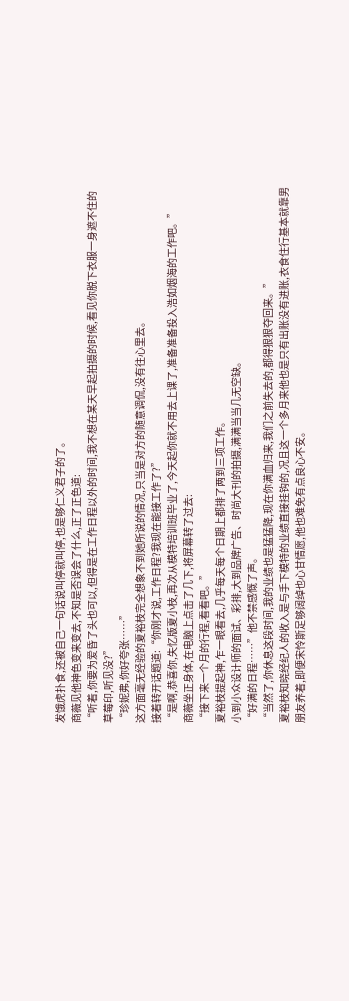发饿虎扑食,还被自己一句话说叫停就叫停,也是够仁义君子的了。
商薇见他神色变来变去,不知是否误会了什么,正了正色道:
“听着,你要为爱昏了头也可以,但得是在工作日程以外的时间,我不想在某天早起拍摄的时候,看见你脱下衣服一身遮不住的草莓印,听见没?”
“珍妮弗,你好夸张……”
这方面毫无经验的夏裕枝完全想象不到她所说的情况,只当是对方的随意调侃,没有往心里去。
接着转开话题道:“你刚才说,工作日程?我现在能接工作了?”
“是啊,恭喜你,失忆版夏小枝,再次从模特培训班毕业了,今天起你就不用去上课了,准备准备投入浩如烟海的工作吧。”
商薇坐正身体,在电脑上点击了几下,将屏幕转了过去:
“接下来一个月的行程,看看吧。”
夏裕枝提起神,乍一眼看去,几乎每天每个日期上都排了两到三项工作。
小到小众设计师的面试、彩排,大到品牌广告、时尚大刊的拍摄,满满当当几无空缺。
“好满的日程……”他不禁感慨了声。
“当然了,你休息这段时间,我的业绩也是猛猛降,现在你满血归来,我们之前失去的,都得狠狠夺回来。”
夏裕枝知晓经纪人的收入是与手下模特的业绩直接挂钩的,况且这一个多月来他也是只有出账没有进账,衣食住行基本就靠男朋友养着,即便宋怜斯足够阔绰也心甘情愿,他也难免有点良心不安。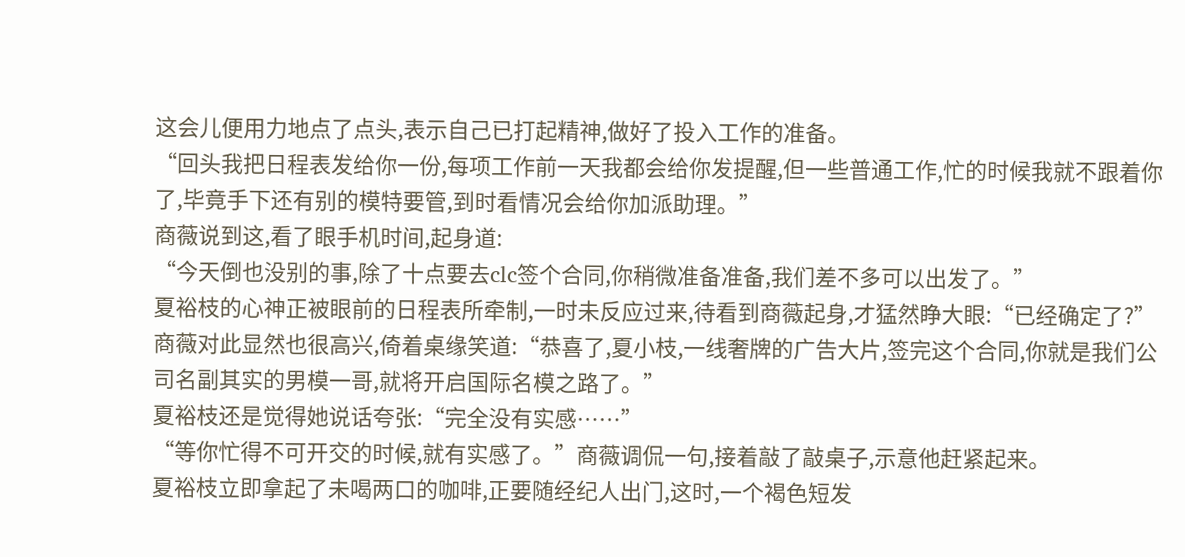这会儿便用力地点了点头,表示自己已打起精神,做好了投入工作的准备。
“回头我把日程表发给你一份,每项工作前一天我都会给你发提醒,但一些普通工作,忙的时候我就不跟着你了,毕竟手下还有别的模特要管,到时看情况会给你加派助理。”
商薇说到这,看了眼手机时间,起身道:
“今天倒也没别的事,除了十点要去clc签个合同,你稍微准备准备,我们差不多可以出发了。”
夏裕枝的心神正被眼前的日程表所牵制,一时未反应过来,待看到商薇起身,才猛然睁大眼:“已经确定了?”
商薇对此显然也很高兴,倚着桌缘笑道:“恭喜了,夏小枝,一线奢牌的广告大片,签完这个合同,你就是我们公司名副其实的男模一哥,就将开启国际名模之路了。”
夏裕枝还是觉得她说话夸张:“完全没有实感……”
“等你忙得不可开交的时候,就有实感了。”商薇调侃一句,接着敲了敲桌子,示意他赶紧起来。
夏裕枝立即拿起了未喝两口的咖啡,正要随经纪人出门,这时,一个褐色短发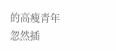的高瘦青年忽然插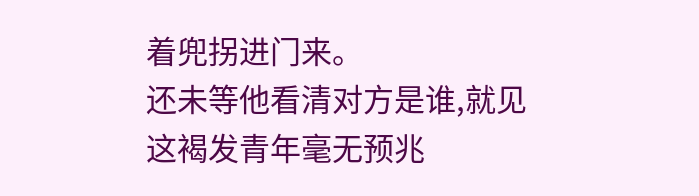着兜拐进门来。
还未等他看清对方是谁,就见这褐发青年毫无预兆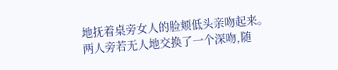地抚着桌旁女人的脸颊低头亲吻起来。
两人旁若无人地交换了一个深吻,随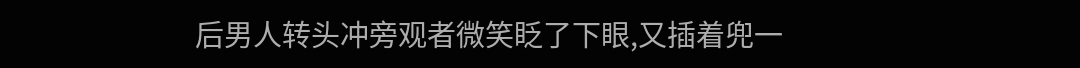后男人转头冲旁观者微笑眨了下眼,又插着兜一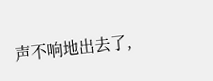声不响地出去了,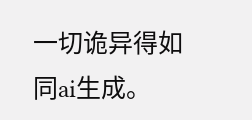一切诡异得如同ai生成。